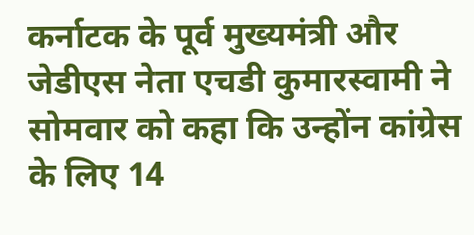कर्नाटक के पूर्व मुख्यमंत्री और जेडीएस नेता एचडी कुमारस्वामी ने सोमवार को कहा कि उन्होंन कांग्रेस के लिए 14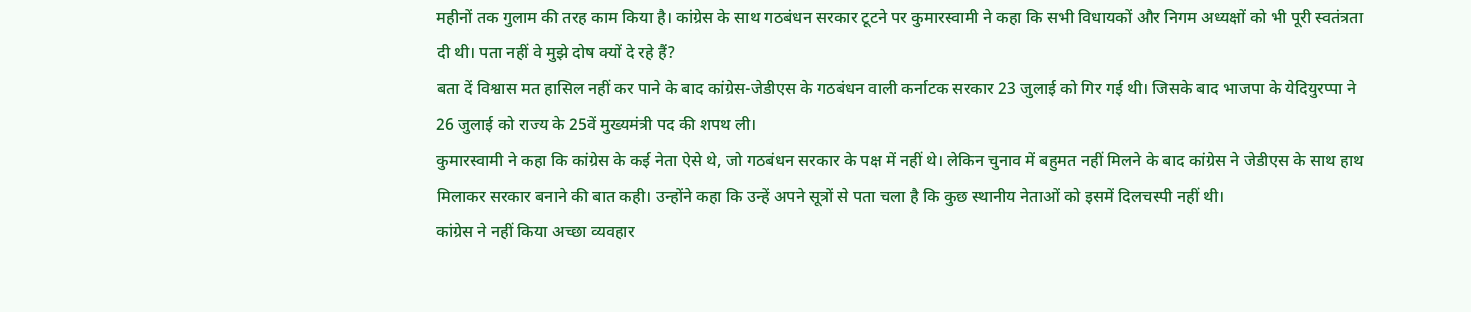महीनों तक गुलाम की तरह काम किया है। कांग्रेस के साथ गठबंधन सरकार टूटने पर कुमारस्वामी ने कहा कि सभी विधायकों और निगम अध्यक्षों को भी पूरी स्वतंत्रता दी थी। पता नहीं वे मुझे दोष क्यों दे रहे हैं?
बता दें विश्वास मत हासिल नहीं कर पाने के बाद कांग्रेस-जेडीएस के गठबंधन वाली कर्नाटक सरकार 23 जुलाई को गिर गई थी। जिसके बाद भाजपा के येदियुरप्पा ने 26 जुलाई को राज्य के 25वें मुख्यमंत्री पद की शपथ ली।
कुमारस्वामी ने कहा कि कांग्रेस के कई नेता ऐसे थे, जो गठबंधन सरकार के पक्ष में नहीं थे। लेकिन चुनाव में बहुमत नहीं मिलने के बाद कांग्रेस ने जेडीएस के साथ हाथ मिलाकर सरकार बनाने की बात कही। उन्होंने कहा कि उन्हें अपने सूत्रों से पता चला है कि कुछ स्थानीय नेताओं को इसमें दिलचस्पी नहीं थी।
कांग्रेस ने नहीं किया अच्छा व्यवहार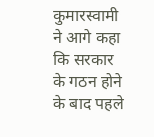कुमारस्वामी ने आगे कहा कि सरकार के गठन होने के बाद पहले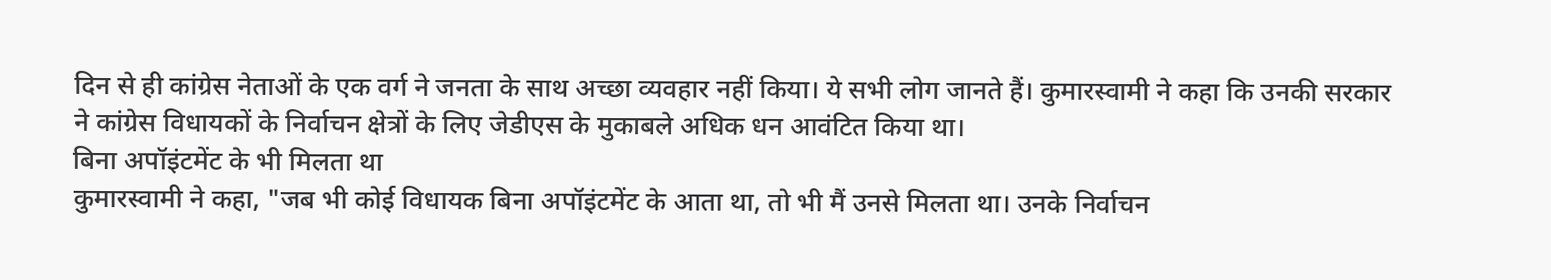दिन से ही कांग्रेस नेताओं के एक वर्ग ने जनता के साथ अच्छा व्यवहार नहीं किया। ये सभी लोग जानते हैं। कुमारस्वामी ने कहा कि उनकी सरकार ने कांग्रेस विधायकों के निर्वाचन क्षेत्रों के लिए जेडीएस के मुकाबले अधिक धन आवंटित किया था।
बिना अपॉइंटमेंट के भी मिलता था
कुमारस्वामी ने कहा, "जब भी कोई विधायक बिना अपॉइंटमेंट के आता था, तो भी मैं उनसे मिलता था। उनके निर्वाचन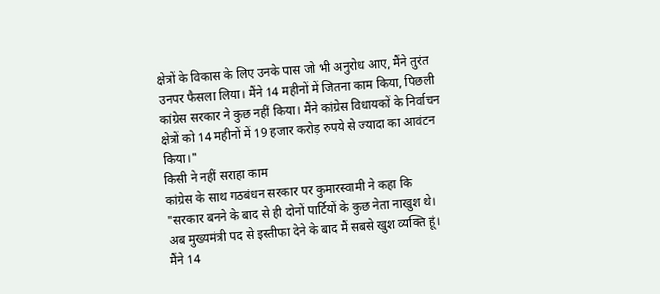क्षेत्रों के विकास के लिए उनके पास जो भी अनुरोध आए, मैंने तुरंत उनपर फैसला लिया। मैंने 14 महीनों में जितना काम किया, पिछली कांग्रेस सरकार ने कुछ नहीं किया। मैंने कांग्रेस विधायकों के निर्वाचन क्षेत्रों को 14 महीनों में 19 हजार करोड़ रुपये से ज्यादा का आवंटन किया।"
किसी ने नहीं सराहा काम
कांग्रेस के साथ गठबंधन सरकार पर कुमारस्वामी ने कहा कि "सरकार बनने के बाद से ही दोनों पार्टियों के कुछ नेता नाखुश थे। अब मुख्यमंत्री पद से इस्तीफा देने के बाद मैं सबसे खुश व्यक्ति हूं। मैंने 14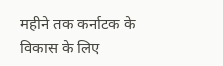महीने तक कर्नाटक के विकास के लिए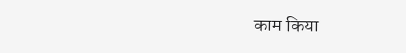काम किया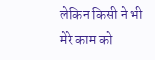लेकिन किसी ने भी मेरे काम को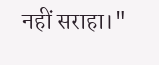नहीं सराहा।"